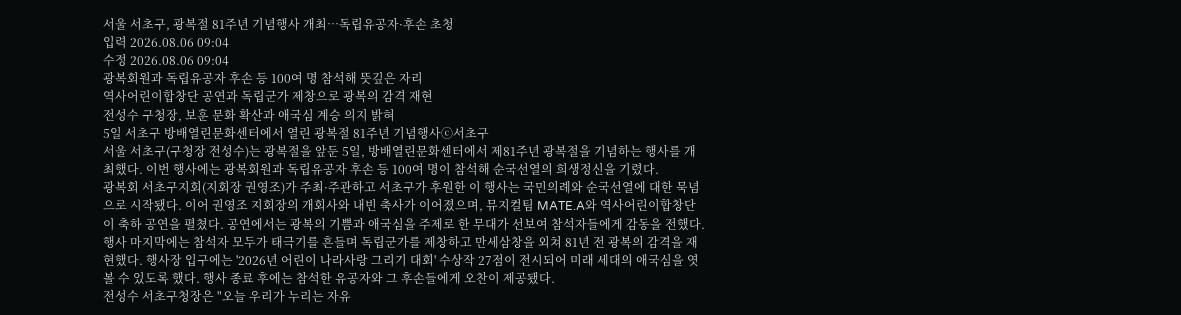서울 서초구, 광복절 81주년 기념행사 개최…독립유공자·후손 초청
입력 2026.08.06 09:04
수정 2026.08.06 09:04
광복회원과 독립유공자 후손 등 100여 명 참석해 뜻깊은 자리
역사어린이합창단 공연과 독립군가 제창으로 광복의 감격 재현
전성수 구청장, 보훈 문화 확산과 애국심 계승 의지 밝혀
5일 서초구 방배열린문화센터에서 열린 광복절 81주년 기념행사ⓒ서초구
서울 서초구(구청장 전성수)는 광복절을 앞둔 5일, 방배열린문화센터에서 제81주년 광복절을 기념하는 행사를 개최했다. 이번 행사에는 광복회원과 독립유공자 후손 등 100여 명이 참석해 순국선열의 희생정신을 기렸다.
광복회 서초구지회(지회장 권영조)가 주최·주관하고 서초구가 후원한 이 행사는 국민의례와 순국선열에 대한 묵념으로 시작됐다. 이어 권영조 지회장의 개회사와 내빈 축사가 이어졌으며, 뮤지컬팀 MATE.A와 역사어린이합창단이 축하 공연을 펼쳤다. 공연에서는 광복의 기쁨과 애국심을 주제로 한 무대가 선보여 참석자들에게 감동을 전했다.
행사 마지막에는 참석자 모두가 태극기를 흔들며 독립군가를 제창하고 만세삼창을 외쳐 81년 전 광복의 감격을 재현했다. 행사장 입구에는 '2026년 어린이 나라사랑 그리기 대회' 수상작 27점이 전시되어 미래 세대의 애국심을 엿볼 수 있도록 했다. 행사 종료 후에는 참석한 유공자와 그 후손들에게 오찬이 제공됐다.
전성수 서초구청장은 "오늘 우리가 누리는 자유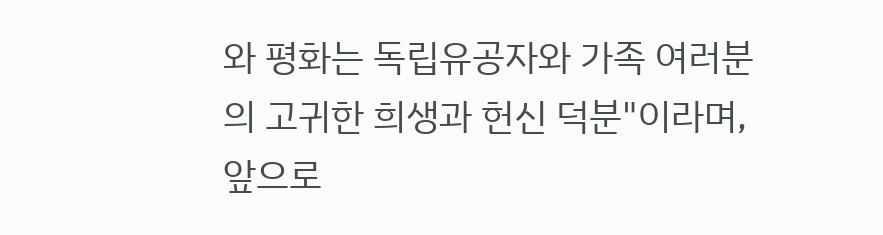와 평화는 독립유공자와 가족 여러분의 고귀한 희생과 헌신 덕분"이라며, 앞으로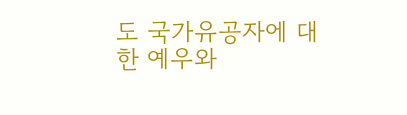도 국가유공자에 대한 예우와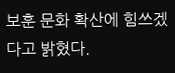보훈 문화 확산에 힘쓰겠다고 밝혔다.